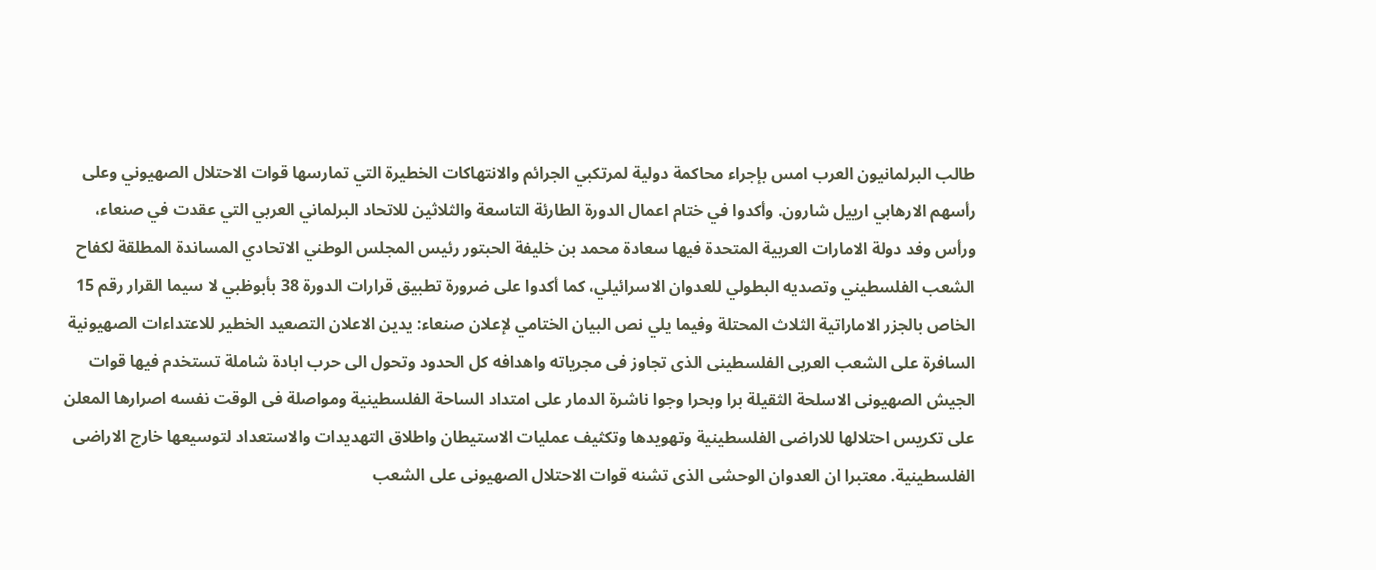طالب البرلمانيون العرب امس بإجراء محاكمة دولية لمرتكبي الجرائم والانتهاكات الخطيرة التي تمارسها قوات الاحتلال الصهيوني وعلى رأسهم الارهابي ارييل شارون. وأكدوا في ختام اعمال الدورة الطارئة التاسعة والثلاثين للاتحاد البرلماني العربي التي عقدت في صنعاء، ورأس وفد دولة الامارات العربية المتحدة فيها سعادة محمد بن خليفة الحبتور رئيس المجلس الوطني الاتحادي المساندة المطلقة لكفاح الشعب الفلسطيني وتصديه البطولي للعدوان الاسرائيلي، كما أكدوا على ضرورة تطبيق قرارات الدورة 38 بأبوظبي لا سيما القرار رقم 15 الخاص بالجزر الاماراتية الثلاث المحتلة وفيما يلي نص البيان الختامي لإعلان صنعاء: يدين الاعلان التصعيد الخطير للاعتداءات الصهيونية السافرة على الشعب العربى الفلسطينى الذى تجاوز فى مجرياته واهدافه كل الحدود وتحول الى حرب ابادة شاملة تستخدم فيها قوات الجيش الصهيونى الاسلحة الثقيلة برا وبحرا وجوا ناشرة الدمار على امتداد الساحة الفلسطينية ومواصلة فى الوقت نفسه اصرارها المعلن على تكريس احتلالها للاراضى الفلسطينية وتهويدها وتكثيف عمليات الاستيطان واطلاق التهديدات والاستعداد لتوسيعها خارج الاراضى الفلسطينية. معتبرا ان العدوان الوحشى الذى تشنه قوات الاحتلال الصهيونى على الشعب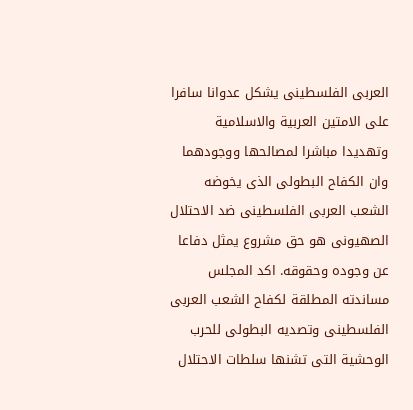العربى الفلسطينى يشكل عدوانا سافرا على الامتين العربية والاسلامية وتهديدا مباشرا لمصالحها ووجودهما وان الكفاح البطولى الذى يخوضه الشعب العربى الفلسطينى ضد الاحتلال الصهيونى هو حق مشروع يمثل دفاعا عن وجوده وحقوقه. اكد المجلس مساندته المطلقة لكفاح الشعب العربى الفلسطينى وتصديه البطولى للحرب الوحشية التى تشنها سلطات الاحتلال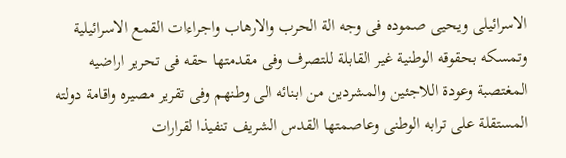الاسرائيلى ويحيى صموده فى وجه الة الحرب والارهاب واجراءات القمع الاسرائيلية وتمسكه بحقوقه الوطنية غير القابلة للتصرف وفى مقدمتها حقه فى تحرير اراضيه المغتصبة وعودة اللاجئين والمشردين من ابنائه الى وطنهم وفى تقرير مصيره واقامة دولته المستقلة على ترابه الوطنى وعاصمتها القدس الشريف تنفيذا لقرارات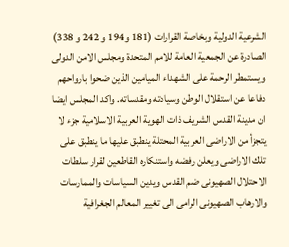الشرعية الدولية وبخاصة القرارات (181 و194 و 242 و 338) الصادرة عن الجمعية العامة للامم المتحدة ومجلس الامن الدولى ويستمطر الرحمة على الشهداء الميامين الذين ضحوا بارواحهم دفاعا عن استقلال الوطن وسيادته ومقدساته. واكد المجلس ايضا ان مدينة القدس الشريف ذات الهوية العربية الاسلامية جزء لا يتجزأ من الاراضى العربية المحتلة ينطبق عليها ما ينطبق على تلك الاراضى ويعلن رفضه واستنكاره القاطعين لقرار سلطات الاحتلال الصهيونى ضم القدس ويدين السياسات والممارسات والارهاب الصهيونى الرامى الى تغيير المعالم الجغرافية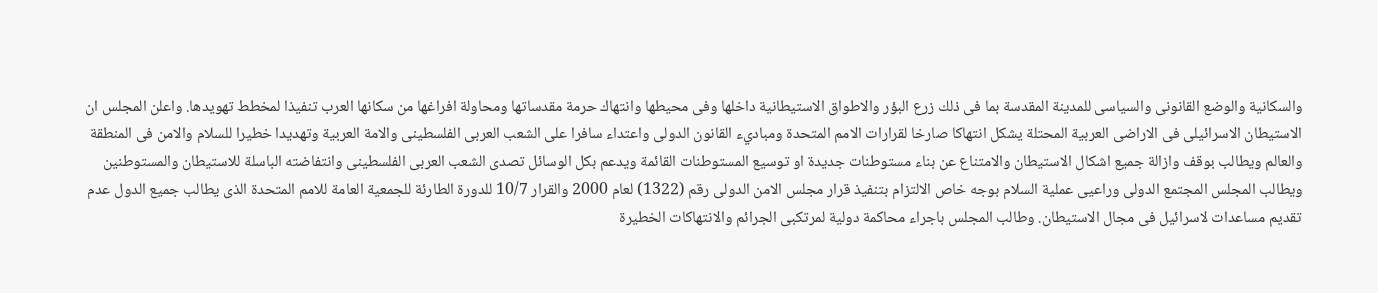والسكانية والوضع القانونى والسياسى للمدينة المقدسة بما فى ذلك زرع البؤر والاطواق الاستيطانية داخلها وفى محيطها وانتهاك حرمة مقدساتها ومحاولة افراغها من سكانها العرب تنفيذا لمخطط تهويدها. واعلن المجلس ان الاستيطان الاسرائيلى فى الاراضى العربية المحتلة يشكل انتهاكا صارخا لقرارات الامم المتحدة ومباديء القانون الدولى واعتداء سافرا على الشعب العربى الفلسطينى والامة العربية وتهديدا خطيرا للسلام والامن فى المنطقة والعالم ويطالب بوقف وازالة جميع اشكال الاستيطان والامتناع عن بناء مستوطنات جديدة او توسيع المستوطنات القائمة ويدعم بكل الوسائل تصدى الشعب العربى الفلسطينى وانتفاضته الباسلة للاستيطان والمستوطنين ويطالب المجلس المجتمع الدولى وراعيى عملية السلام بوجه خاص الالتزام بتنفيذ قرار مجلس الامن الدولى رقم (1322) لعام 2000 والقرار 10/7 للدورة الطارئة للجمعية العامة للامم المتحدة الذى يطالب جميع الدول عدم تقديم مساعدات لاسرائيل فى مجال الاستيطان. وطالب المجلس باجراء محاكمة دولية لمرتكبى الجرائم والانتهاكات الخطيرة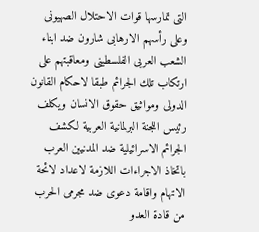التى تمارسها قوات الاحتلال الصهيونى وعلى رأسهم الارهابى شارون ضد ابناء الشعب العربى الفلسطينى ومعاقبتهم على ارتكاب تلك الجرائم طبقا لاحكام القانون الدولى ومواثيق حقوق الانسان ويكلف رئيس اللجنة البرلمانية العربية لكشف الجرائم الاسرائيلية ضد المدنيين العرب باتخاذ الاجراءات اللازمة لاعداد لائحة الاتهام واقامة دعوى ضد مجرمى الحرب من قادة العدو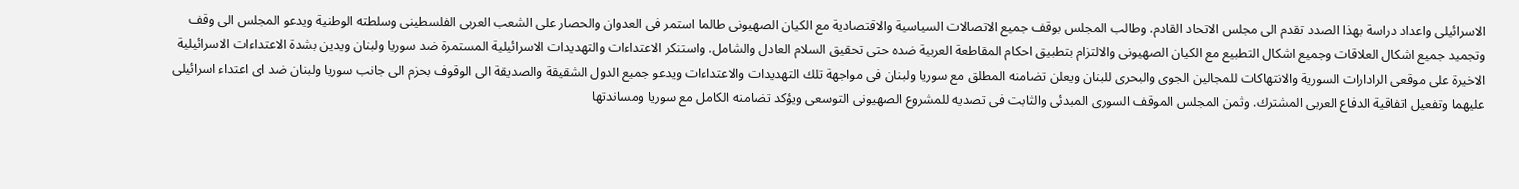الاسرائيلى واعداد دراسة بهذا الصدد تقدم الى مجلس الاتحاد القادم. وطالب المجلس بوقف جميع الاتصالات السياسية والاقتصادية مع الكيان الصهيونى طالما استمر فى العدوان والحصار على الشعب العربى الفلسطينى وسلطته الوطنية ويدعو المجلس الى وقف وتجميد جميع اشكال العلاقات وجميع اشكال التطبيع مع الكيان الصهيونى والالتزام بتطبيق احكام المقاطعة العربية ضده حتى تحقيق السلام العادل والشامل. واستنكر الاعتداءات والتهديدات الاسرائيلية المستمرة ضد سوريا ولبنان ويدين بشدة الاعتداءات الاسرائيلية الاخيرة على موقعى الرادارات السورية والانتهاكات للمجالين الجوى والبحرى للبنان ويعلن تضامنه المطلق مع سوريا ولبنان فى مواجهة تلك التهديدات والاعتداءات ويدعو جميع الدول الشقيقة والصديقة الى الوقوف بحزم الى جانب سوريا ولبنان ضد اى اعتداء اسرائيلى عليهما وتفعيل اتفاقية الدفاع العربى المشترك. وثمن المجلس الموقف السورى المبدئى والثابت فى تصديه للمشروع الصهيونى التوسعى ويؤكد تضامنه الكامل مع سوريا ومساندتها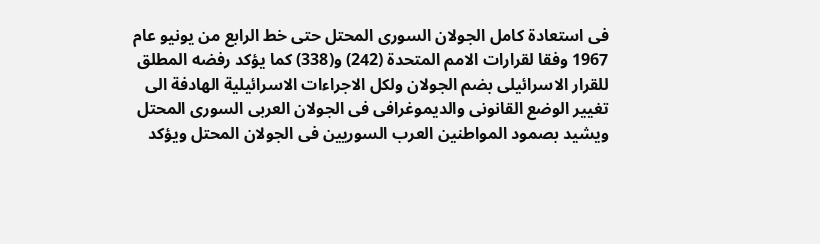فى استعادة كامل الجولان السورى المحتل حتى خط الرابع من يونيو عام 1967 وفقا لقرارات الامم المتحدة (242) و(338) كما يؤكد رفضه المطلق للقرار الاسرائيلى بضم الجولان ولكل الاجراءات الاسرائيلية الهادفة الى تغيير الوضع القانونى والديموغرافى فى الجولان العربى السورى المحتل ويشيد بصمود المواطنين العرب السوريين فى الجولان المحتل ويؤكد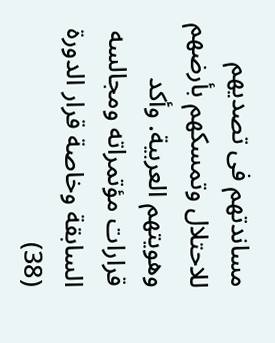مساندتهم فى تصديهم للاحتلال وتمسكهم بأرضهم وهويتهم العربية. وأكد قرارات مؤتمراته ومجالسه السابقة وخاصة قرار الدورة (38)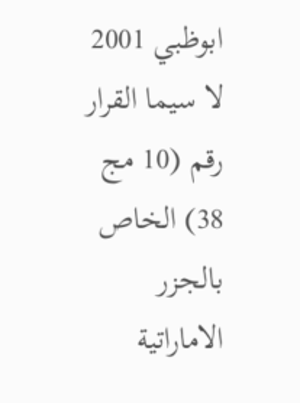ابوظبي 2001 لا سيما القرار رقم (10 مج 38) الخاص بالجزر الاماراتية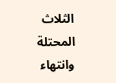الثلاث المحتلة وانتهاء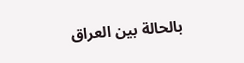بالحالة بين العراق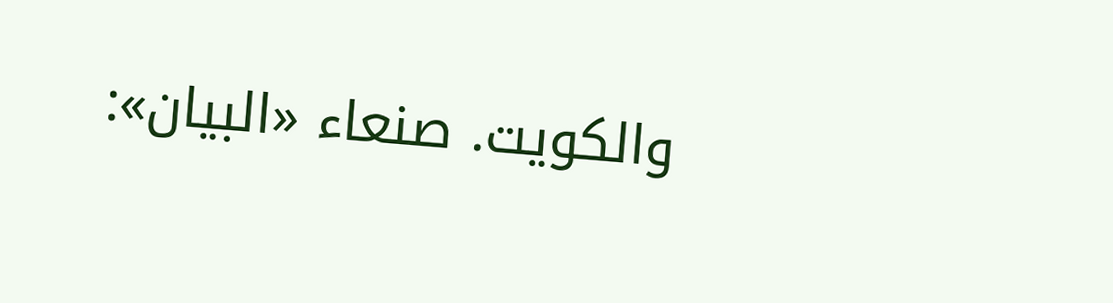والكويت. صنعاء «البيان»: